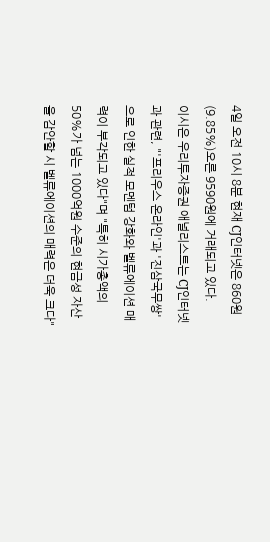4일 오전 10시 8분 현재 CJ인터넷은 860원(9.85%)오른 9590원에 거래되고 있다.
이시은 우리투자증권 애널리스트는 CJ인터넷과 관련, "'프리우스 온라인'과 '진삼국무쌍'으로 인한 실적 모멘텀 강화와 벨류에이션 매력이 부각되고 있다"며 "특히 시가총액의 50%가 넘는 1000억원 수준의 현금성 자산을 감안할 시 벨류에이션의 매력은 더욱 크다"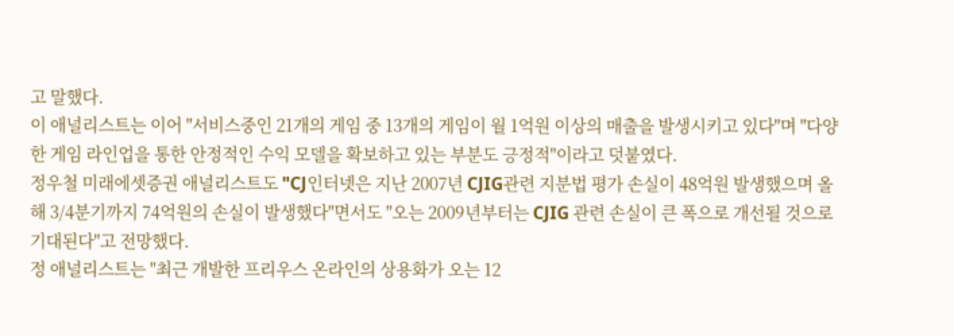고 말했다.
이 애널리스트는 이어 "서비스중인 21개의 게임 중 13개의 게임이 월 1억원 이상의 매출을 발생시키고 있다"며 "다양한 게임 라인업을 통한 안정적인 수익 모델을 확보하고 있는 부분도 긍정적"이라고 덧붙였다.
정우철 미래에셋증권 애널리스트도 "CJ인터넷은 지난 2007년 CJIG관련 지분법 평가 손실이 48억원 발생했으며 올해 3/4분기까지 74억원의 손실이 발생했다"면서도 "오는 2009년부터는 CJIG 관련 손실이 큰 폭으로 개선될 것으로 기대된다"고 전망했다.
정 애널리스트는 "최근 개발한 프리우스 온라인의 상용화가 오는 12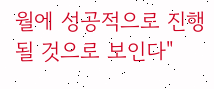월에 성공적으로 진행될 것으로 보인다"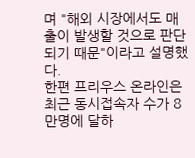며 "해외 시장에서도 매출이 발생할 것으로 판단되기 때문"이라고 설명했다.
한편 프리우스 온라인은 최근 동시접속자 수가 8만명에 달하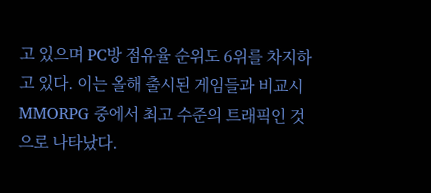고 있으며 PC방 점유율 순위도 6위를 차지하고 있다. 이는 올해 출시된 게임들과 비교시 MMORPG 중에서 최고 수준의 트래픽인 것으로 나타났다.